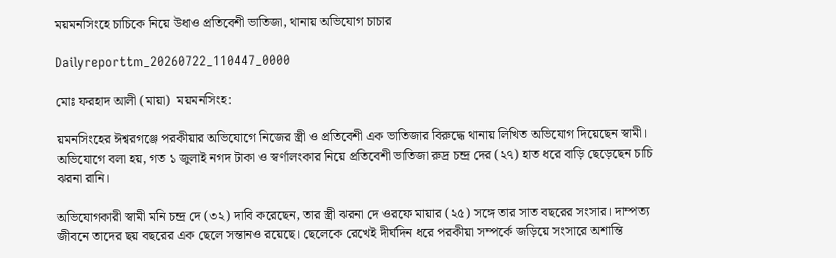ময়মনসিংহে চাচিকে নিয়ে উধাও প্রতিবেশী ভাতিজা, থানায় অভিযোগ চাচার

Dailyreporttm_20260722_110447_0000

মোঃ ফরহাদ আলী (মায়া)  ময়মনসিংহ:

য়মনসিংহের ঈশ্বরগঞ্জে পরকীয়ার অভিযোগে নিজের স্ত্রী ও প্রতিবেশী এক ভাতিজার বিরুদ্ধে থানায় লিখিত অভিযোগ দিয়েছেন স্বামী। অভিযোগে বলা হয়, গত ১ জুলাই নগদ টাকা ও স্বর্ণালংকার নিয়ে প্রতিবেশী ভাতিজা রুদ্র চন্দ্র দের (২৭) হাত ধরে বাড়ি ছেড়েছেন চাচি ঝরনা রানি।

অভিযোগকারী স্বামী মনি চন্দ্র দে (৩২) দাবি করেছেন, তার স্ত্রী ঝরনা দে ওরফে মায়ার (২৫) সঙ্গে তার সাত বছরের সংসার। দাম্পত্য জীবনে তাদের ছয় বছরের এক ছেলে সন্তানও রয়েছে। ছেলেকে রেখেই দীর্ঘদিন ধরে পরকীয়া সম্পর্কে জড়িয়ে সংসারে অশান্তি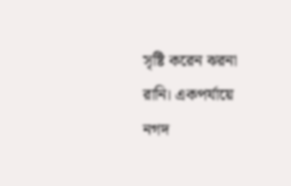সৃষ্টি করেন ঝরনা রানি। একপর্যায়ে নগদ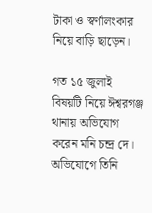টাকা ও স্বর্ণালংকার নিয়ে বাড়ি ছাড়েন।

গত ১৫ জুলাই বিষয়টি নিয়ে ঈশ্বরগঞ্জ থানায় অভিযোগ করেন মনি চন্দ্র দে। অভিযোগে তিনি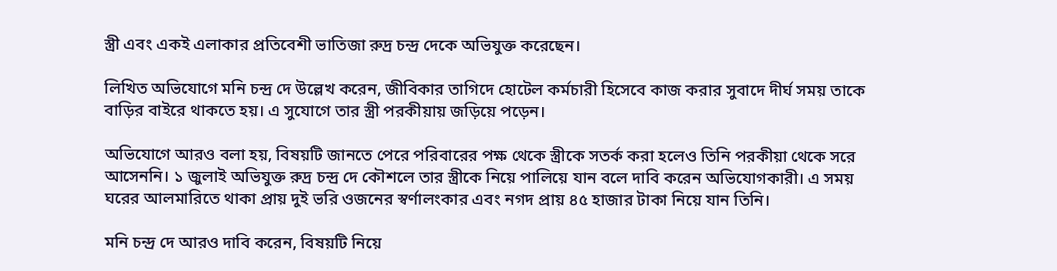স্ত্রী এবং একই এলাকার প্রতিবেশী ভাতিজা রুদ্র চন্দ্র দেকে অভিযুক্ত করেছেন।

লিখিত অভিযোগে মনি চন্দ্র দে উল্লেখ করেন, জীবিকার তাগিদে হোটেল কর্মচারী হিসেবে কাজ করার সুবাদে দীর্ঘ সময় তাকে বাড়ির বাইরে থাকতে হয়। এ সুযোগে তার স্ত্রী পরকীয়ায় জড়িয়ে পড়েন।

অভিযোগে আরও বলা হয়, বিষয়টি জানতে পেরে পরিবারের পক্ষ থেকে স্ত্রীকে সতর্ক করা হলেও তিনি পরকীয়া থেকে সরে আসেননি। ১ জুলাই অভিযুক্ত রুদ্র চন্দ্র দে কৌশলে তার স্ত্রীকে নিয়ে পালিয়ে যান বলে দাবি করেন অভিযোগকারী। এ সময় ঘরের আলমারিতে থাকা প্রায় দুই ভরি ওজনের স্বর্ণালংকার এবং নগদ প্রায় ৪৫ হাজার টাকা নিয়ে যান তিনি।

মনি চন্দ্র দে আরও দাবি করেন, বিষয়টি নিয়ে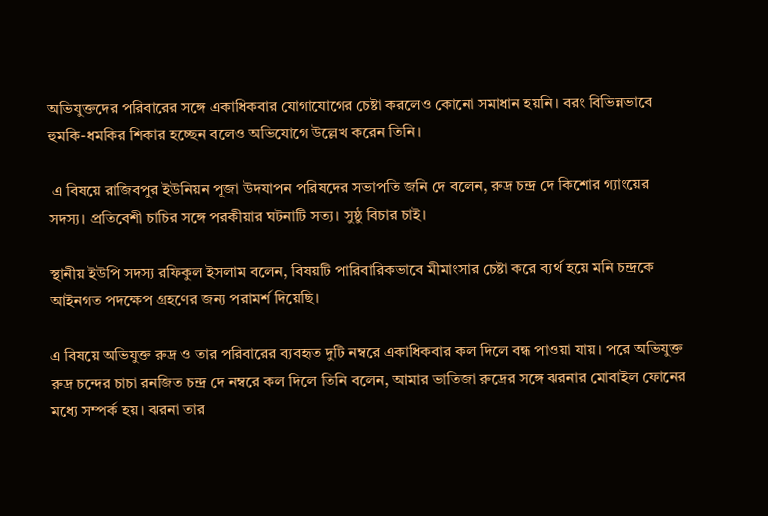অভিযুক্তদের পরিবারের সঙ্গে একাধিকবার যোগাযোগের চেষ্টা করলেও কোনো সমাধান হয়নি। বরং বিভিন্নভাবে হুমকি-ধমকির শিকার হচ্ছেন বলেও অভিযোগে উল্লেখ করেন তিনি।

 এ বিষয়ে রাজিবপুর ইউনিয়ন পূজা উদযাপন পরিষদের সভাপতি জনি দে বলেন, রুদ্র চন্দ্র দে কিশোর গ্যাংয়ের সদস্য। প্রতিবেশী চাচির সঙ্গে পরকীয়ার ঘটনাটি সত্য। সুষ্ঠু বিচার চাই।

স্থানীয় ইউপি সদস্য রফিকুল ইসলাম বলেন, বিষয়টি পারিবারিকভাবে মীমাংসার চেষ্টা করে ব্যর্থ হয়ে মনি চন্দ্রকে আইনগত পদক্ষেপ গ্রহণের জন্য পরামর্শ দিয়েছি।

এ বিষয়ে অভিযুক্ত রুদ্র ও তার পরিবারের ব্যবহৃত দুটি নম্বরে একাধিকবার কল দিলে বন্ধ পাওয়া যায়। পরে অভিযুক্ত রুদ্র চন্দের চাচা রনজিত চন্দ্র দে নম্বরে কল দিলে তিনি বলেন, আমার ভাতিজা রুদ্রের সঙ্গে ঝরনার মোবাইল ফোনের মধ্যে সম্পর্ক হয়। ঝরনা তার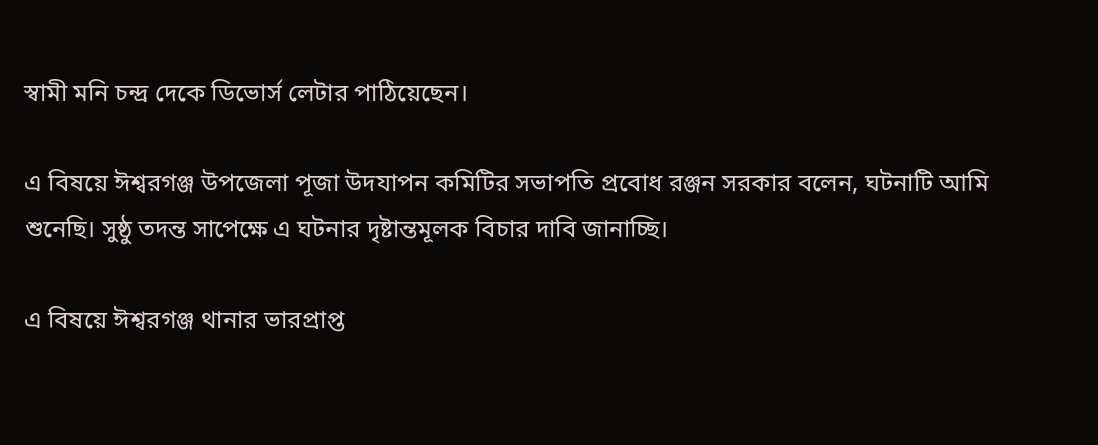স্বামী মনি চন্দ্র দেকে ডিভোর্স লেটার পাঠিয়েছেন।

এ বিষয়ে ঈশ্বরগঞ্জ উপজেলা পূজা উদযাপন কমিটির সভাপতি প্রবোধ রঞ্জন সরকার বলেন, ঘটনাটি আমি শুনেছি। সুষ্ঠু তদন্ত সাপেক্ষে এ ঘটনার দৃষ্টান্তমূলক বিচার দাবি জানাচ্ছি।

এ বিষয়ে ঈশ্বরগঞ্জ থানার ভারপ্রাপ্ত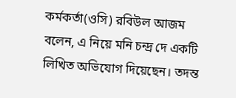কর্মকর্তা(ওসি) রবিউল আজম বলেন, এ নিয়ে মনি চন্দ্র দে একটি লিখিত অভিযোগ দিয়েছেন। তদন্ত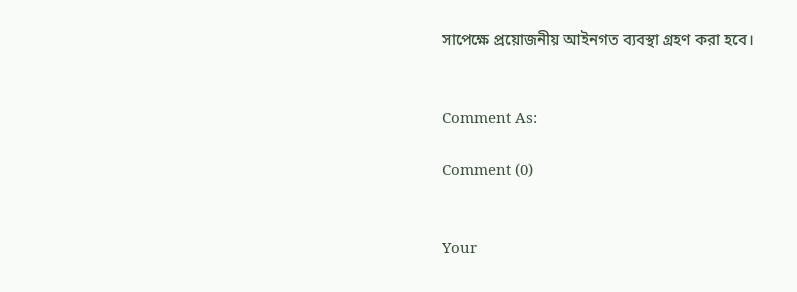সাপেক্ষে প্রয়োজনীয় আইনগত ব্যবস্থা গ্রহণ করা হবে।


Comment As:

Comment (0)


Your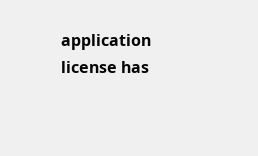application license has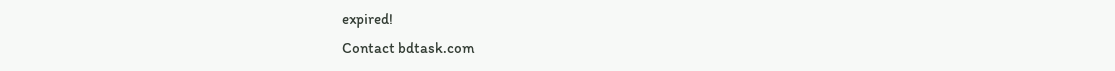expired!
Contact bdtask.com